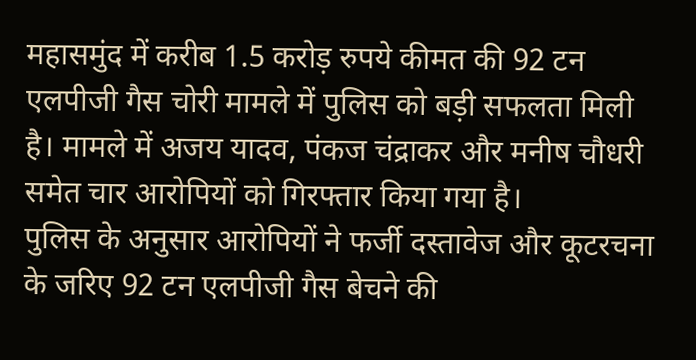महासमुंद में करीब 1.5 करोड़ रुपये कीमत की 92 टन एलपीजी गैस चोरी मामले में पुलिस को बड़ी सफलता मिली है। मामले में अजय यादव, पंकज चंद्राकर और मनीष चौधरी समेत चार आरोपियों को गिरफ्तार किया गया है।
पुलिस के अनुसार आरोपियों ने फर्जी दस्तावेज और कूटरचना के जरिए 92 टन एलपीजी गैस बेचने की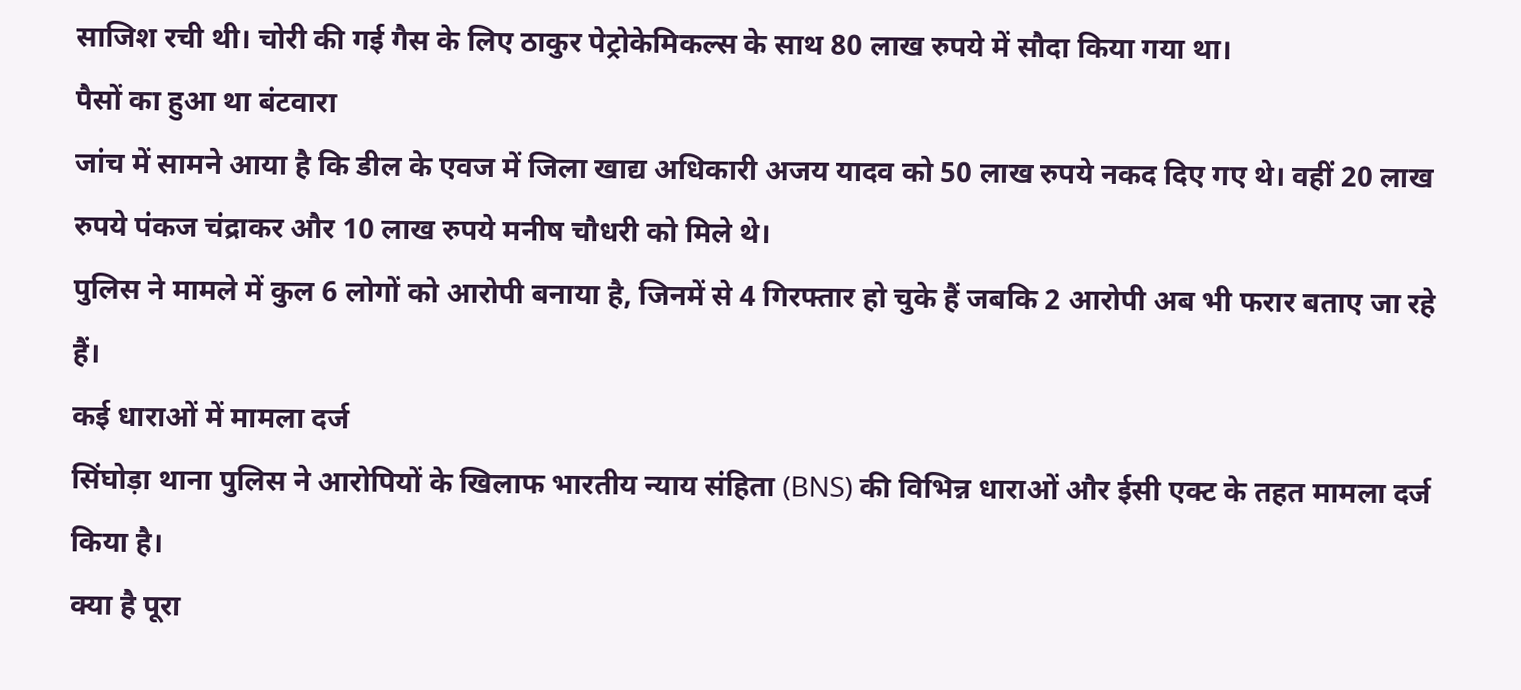साजिश रची थी। चोरी की गई गैस के लिए ठाकुर पेट्रोकेमिकल्स के साथ 80 लाख रुपये में सौदा किया गया था।
पैसों का हुआ था बंटवारा
जांच में सामने आया है कि डील के एवज में जिला खाद्य अधिकारी अजय यादव को 50 लाख रुपये नकद दिए गए थे। वहीं 20 लाख रुपये पंकज चंद्राकर और 10 लाख रुपये मनीष चौधरी को मिले थे।
पुलिस ने मामले में कुल 6 लोगों को आरोपी बनाया है, जिनमें से 4 गिरफ्तार हो चुके हैं जबकि 2 आरोपी अब भी फरार बताए जा रहे हैं।
कई धाराओं में मामला दर्ज
सिंघोड़ा थाना पुलिस ने आरोपियों के खिलाफ भारतीय न्याय संहिता (BNS) की विभिन्न धाराओं और ईसी एक्ट के तहत मामला दर्ज किया है।
क्या है पूरा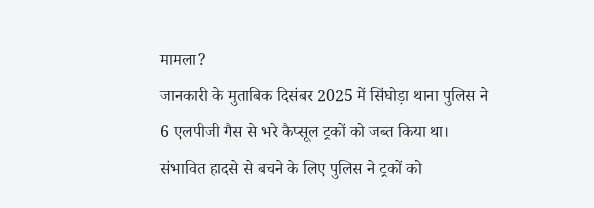मामला?
जानकारी के मुताबिक दिसंबर 2025 में सिंघोड़ा थाना पुलिस ने 6 एलपीजी गैस से भरे कैप्सूल ट्रकों को जब्त किया था। संभावित हादसे से बचने के लिए पुलिस ने ट्रकों को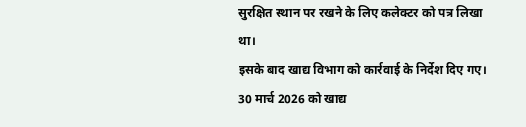सुरक्षित स्थान पर रखने के लिए कलेक्टर को पत्र लिखा था।
इसके बाद खाद्य विभाग को कार्रवाई के निर्देश दिए गए। 30 मार्च 2026 को खाद्य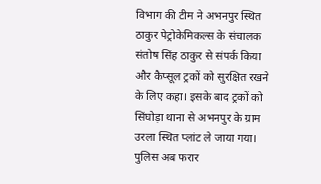विभाग की टीम ने अभनपुर स्थित ठाकुर पेट्रोकेमिकल्स के संचालक संतोष सिंह ठाकुर से संपर्क किया और कैप्सूल ट्रकों को सुरक्षित रखने के लिए कहा। इसके बाद ट्रकों को सिंघोड़ा थाना से अभनपुर के ग्राम उरला स्थित प्लांट ले जाया गया।
पुलिस अब फरार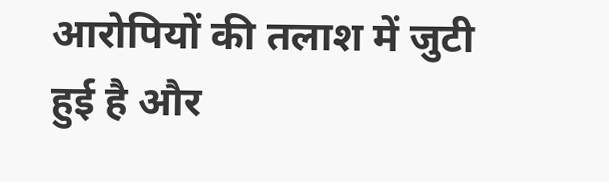आरोपियों की तलाश में जुटी हुई है और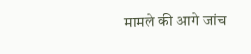मामले की आगे जांच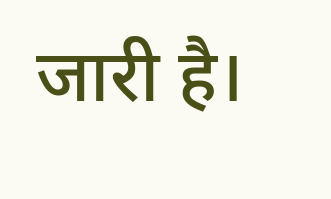जारी है।